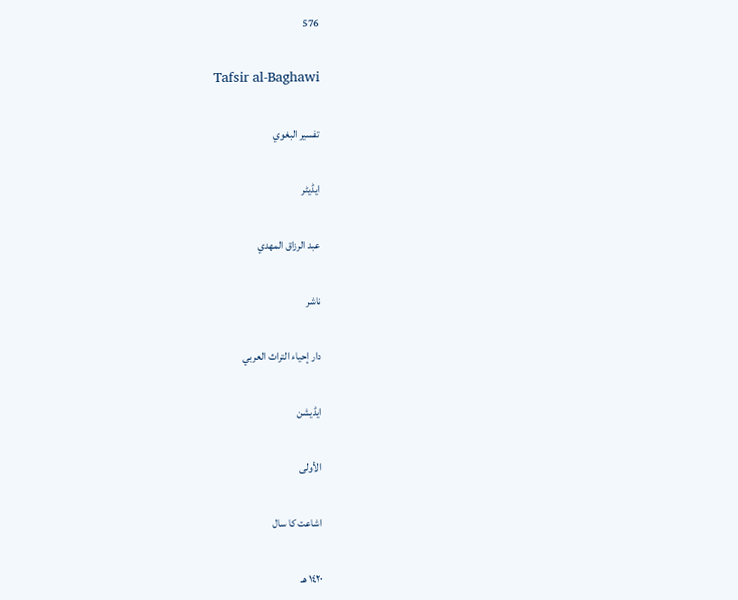576

Tafsir al-Baghawi

تفسير البغوي

ایڈیٹر

عبد الرزاق المهدي

ناشر

دار إحياء التراث العربي

ایڈیشن

الأولى

اشاعت کا سال

١٤٢٠ هـ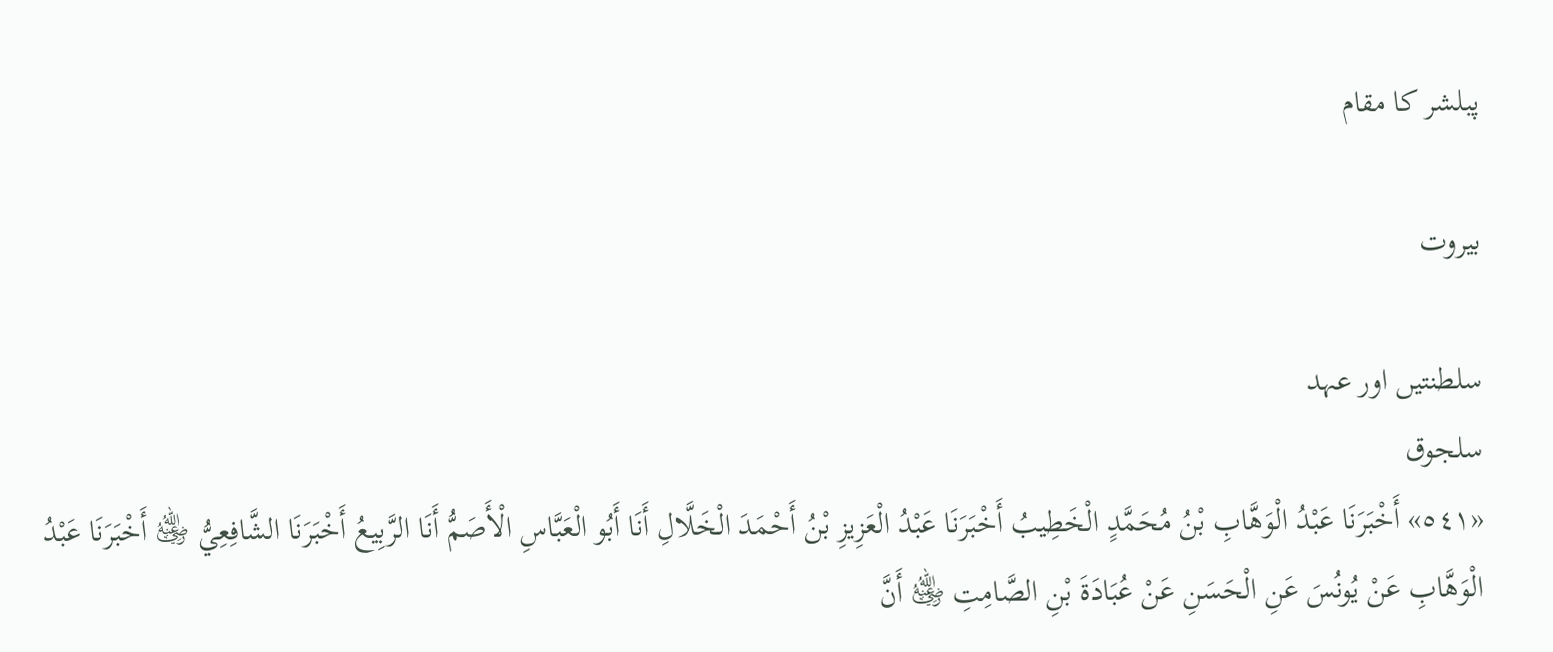پبلشر کا مقام

بيروت

سلطنتیں اور عہد
سلجوق
«٥٤١» أَخْبَرَنَا عَبْدُ الْوَهَّابِ بْنُ مُحَمَّدٍ الْخَطِيبُ أَخْبَرَنَا عَبْدُ الْعَزِيزِ بْنُ أَحْمَدَ الْخَلَّالِ أَنَا أَبُو الْعَبَّاسِ الْأَصَمُّ أَنَا الرَّبِيعُ أَخْبَرَنَا الشَّافِعِيُّ ﵁ أَخْبَرَنَا عَبْدُ الْوَهَّابِ عَنْ يُونُسَ عَنِ الْحَسَنِ عَنْ عُبَادَةَ بْنِ الصَّامِتِ ﵁ أَنَّ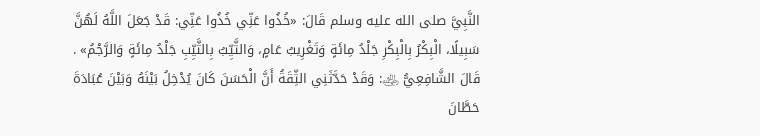النَّبِيَّ صلى الله عليه وسلم قَالَ: «خُذُوا عَنِّي خُذُوا عَنِّي: قَدْ جَعَلَ اللَّهُ لَهُنَّ سَبِيلًا، الْبِكْرُ بِالْبِكْرِ جَلْدُ مِائَةٍ وَتَغْرِيبُ عَامٍ، وَالثَّيِّبُ بِالثَّيِّبِ جَلْدُ مِائَةٍ وَالرَّجْمُ» .
قَالَ الشَّافِعِيُّ ﵁: وَقَدْ حَدَّثَنِي الثِّقَةُ أَنَّ الْحَسَنَ كَانَ يُدْخِلُ بَيْنَهُ وَبَيْنَ عُبَادَةَ حَطَّانَ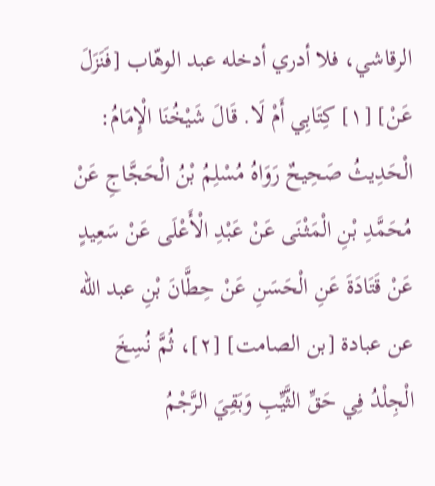الرقاشي، فلا أدري أدخله عبد الوهّاب [فَنَزَلَ عَنْ] [١] كِتَابِي أَمْ لَا. قَالَ شَيْخُنَا الْإِمَامُ: الْحَدِيثُ صَحِيحٌ رَوَاهُ مُسْلِمُ بْنُ الْحَجَّاجِ عَنْ مُحَمَّدِ بْنِ الْمَثْنَى عَنْ عَبْدِ الْأَعْلَى عَنْ سَعِيدٍ عَنْ قَتَادَةَ عَنِ الْحَسَنِ عَنْ حِطَّانَ بْنِ عبد الله عن عبادة [بن الصامت] [٢]، ثُمَّ نُسِخَ الْجِلْدُ فِي حَقِّ الثَّيِّبِ وَبَقِيَ الرَّجْمُ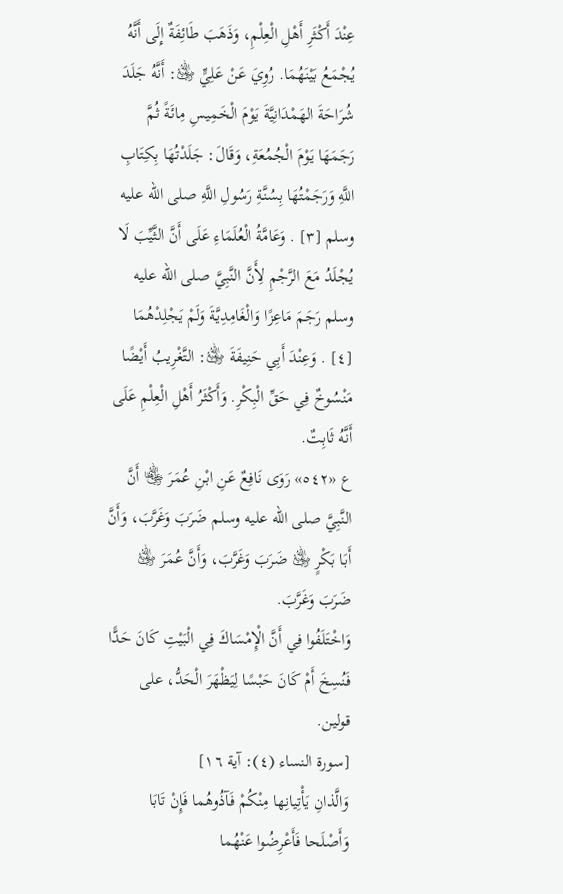عِنْدَ أَكْثَرِ أَهْلِ الْعِلْمِ، وَذَهَبَ طَائِفَةٌ إِلَى أَنَّهُ يُجْمَعُ بَيْنَهُمَا. رُوِيَ عَنْ عَلِيٍّ ﵁: أَنَّهُ جَلَدَ شُرَاحَةَ الهَمْدَانِيَّةَ يَوْمَ الْخَمِيسِ مِائَةً ثُمَّ رَجَمَهَا يَوْمَ الْجُمُعَةِ، وَقَالَ: جَلَدْتُهَا بِكِتَابِ اللَّهِ وَرَجَمْتُهَا بِسُنَّةِ رَسُولِ اللَّهِ صلى الله عليه وسلم [٣] . وَعَامَّةُ الْعُلَمَاءِ عَلَى أَنَّ الثَّيِّبَ لَا يُجْلَدُ مَعَ الرَّجْمِ لِأَنَّ النَّبِيَّ صلى الله عليه وسلم رَجَمَ مَاعِزًا وَالْغَامِدِيَّةَ وَلَمْ يَجْلِدْهُمَا [٤] . وَعِنْدَ أَبِي حَنِيفَةَ ﵁: التَّغْرِيبُ أَيْضًا مَنْسُوخٌ فِي حَقِّ الْبِكْرِ. وَأَكْثَرُ أَهْلِ الْعِلْمِ عَلَى أَنَّهُ ثَابِتٌ.
ع «٥٤٢» رَوَى نَافِعٌ عَنِ ابْنِ عُمَرَ ﵄ أَنَّ النَّبِيَّ صلى الله عليه وسلم ضَرَبَ وَغَرَّبَ، وَأَنَّ أَبَا بَكْرٍ ﵁ ضَرَبَ وَغَرَّبَ، وَأَنَّ عُمَرَ ﵁ ضَرَبَ وَغَرَّبَ.
وَاخْتَلَفُوا فِي أَنَّ الْإِمْسَاكَ فِي الْبَيْتِ كَانَ حَدًّا فَنُسِخَ أَمْ كَانَ حَبْسًا لِيَظْهَرَ الْحَدُّ، على قولين.
[سورة النساء (٤): آية ١٦]
وَالَّذانِ يَأْتِيانِها مِنْكُمْ فَآذُوهُما فَإِنْ تَابَا وَأَصْلَحا فَأَعْرِضُوا عَنْهُما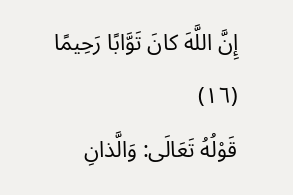إِنَّ اللَّهَ كانَ تَوَّابًا رَحِيمًا (١٦)
قَوْلُهُ تَعَالَى: وَالَّذانِ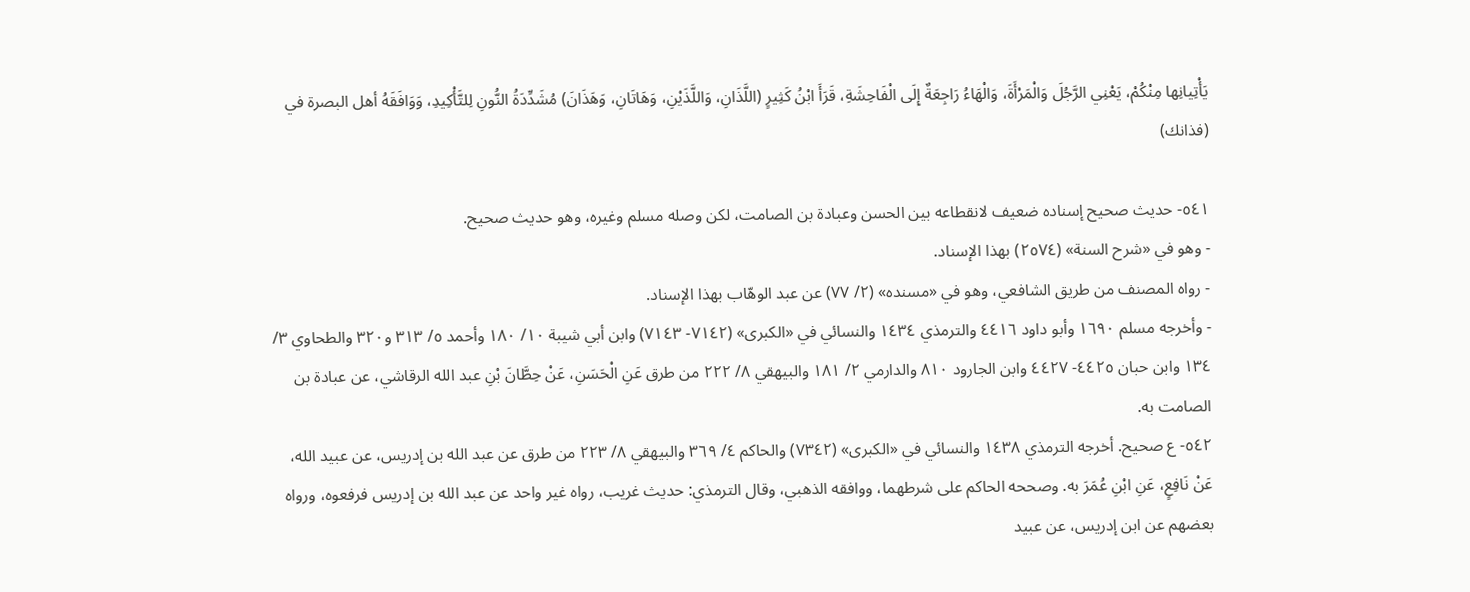يَأْتِيانِها مِنْكُمْ، يَعْنِي الرَّجُلَ وَالْمَرْأَةَ، وَالْهَاءُ رَاجِعَةٌ إِلَى الْفَاحِشَةِ، قَرَأَ ابْنُ كَثِيرٍ (اللَّذَانِ، وَاللَّذَيْنِ، وَهَاتَانِ، وَهَذَانَ) مُشَدِّدَةُ النُّونِ لِلتَّأْكِيدِ، وَوَافَقَهُ أهل البصرة في (فذانك)

٥٤١- حديث صحيح إسناده ضعيف لانقطاعه بين الحسن وعبادة بن الصامت، لكن وصله مسلم وغيره، وهو حديث صحيح.
- وهو في «شرح السنة» (٢٥٧٤) بهذا الإسناد.
- رواه المصنف من طريق الشافعي، وهو في «مسنده» (٢/ ٧٧) عن عبد الوهّاب بهذا الإسناد.
- وأخرجه مسلم ١٦٩٠ وأبو داود ٤٤١٦ والترمذي ١٤٣٤ والنسائي في «الكبرى» (٧١٤٢- ٧١٤٣) وابن أبي شيبة ١٠/ ١٨٠ وأحمد ٥/ ٣١٣ و٣٢٠ والطحاوي ٣/ ١٣٤ وابن حبان ٤٤٢٥- ٤٤٢٧ وابن الجارود ٨١٠ والدارمي ٢/ ١٨١ والبيهقي ٨/ ٢٢٢ من طرق عَنِ الْحَسَنِ، عَنْ حِطَّانَ بْنِ عبد الله الرقاشي، عن عبادة بن الصامت به.
٥٤٢- ع صحيح. أخرجه الترمذي ١٤٣٨ والنسائي في «الكبرى» (٧٣٤٢) والحاكم ٤/ ٣٦٩ والبيهقي ٨/ ٢٢٣ من طرق عن عبد الله بن إدريس، عن عبيد الله، عَنْ نَافِعٍ، عَنِ ابْنِ عُمَرَ به. وصححه الحاكم على شرطهما، ووافقه الذهبي، وقال الترمذي: حديث غريب، رواه غير واحد عن عبد الله بن إدريس فرفعوه، ورواه بعضهم عن ابن إدريس، عن عبيد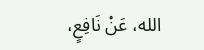الله، عَنْ نَافِعٍ،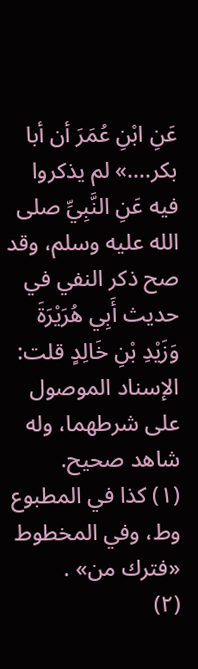عَنِ ابْنِ عُمَرَ أن أبا بكر....» لم يذكروا فيه عَنِ النَّبِيِّ صلى الله عليه وسلم، وقد صح ذكر النفي في حديث أَبِي هُرَيْرَةَ وَزَيْدِ بْنِ خَالِدٍ قلت: الإسناد الموصول على شرطهما، وله شاهد صحيح.
(١) كذا في المطبوع وط، وفي المخطوط «فترك من» .
(٢)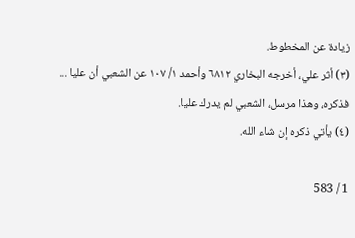زيادة عن المخطوط.
(٣) أثر علي، أخرجه البخاري ٦٨١٢ وأحمد ١/ ١٠٧ عن الشعبي أن عليا ... فذكره، وهذا مرسل، الشعبي لم يدرك عليا.
(٤) يأتي ذكره إن شاء الله.

1 / 583